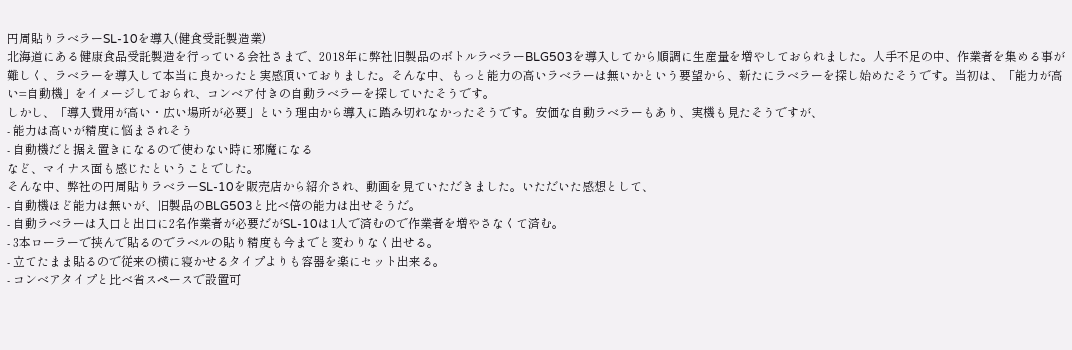円周貼りラベラーSL-10を導入(健食受託製造業)
北海道にある健康食品受託製造を行っている会社さまで、2018年に弊社旧製品のボトルラベラーBLG503を導入してから順調に生産量を増やしておられました。人手不足の中、作業者を集める事が難しく、ラベラーを導入して本当に良かったと実感頂いておりました。そんな中、もっと能力の高いラベラーは無いかという要望から、新たにラベラーを探し始めたそうです。当初は、「能力が高い=自動機」をイメージしておられ、コンベア付きの自動ラベラーを探していたそうです。
しかし、「導入費用が高い・広い場所が必要」という理由から導入に踏み切れなかったそうです。安価な自動ラベラーもあり、実機も見たそうですが、
- 能力は高いが精度に悩まされそう
- 自動機だと据え置きになるので使わない時に邪魔になる
など、マイナス面も感じたということでした。
そんな中、弊社の円周貼りラベラーSL-10を販売店から紹介され、動画を見ていただきました。いただいた感想として、
- 自動機ほど能力は無いが、旧製品のBLG503と比べ倍の能力は出せそうだ。
- 自動ラベラーは入口と出口に2名作業者が必要だがSL-10は1人で済むので作業者を増やさなくて済む。
- 3本ローラーで挟んで貼るのでラベルの貼り精度も今までと変わりなく出せる。
- 立てたまま貼るので従来の横に寝かせるタイプよりも容器を楽にセット出来る。
- コンベアタイプと比べ省スペースで設置可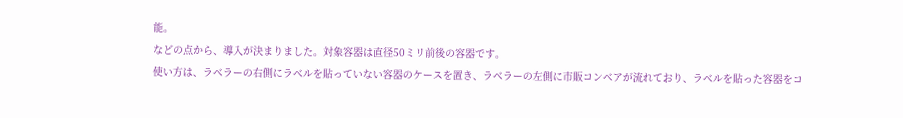能。
などの点から、導入が決まりました。対象容器は直径50ミリ前後の容器です。
使い方は、ラベラーの右側にラベルを貼っていない容器のケースを置き、ラベラーの左側に市販コンベアが流れており、ラベルを貼った容器をコ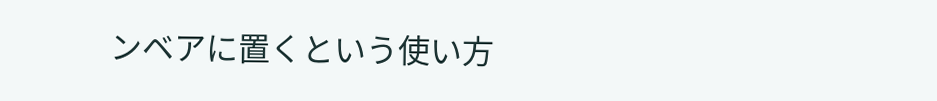ンベアに置くという使い方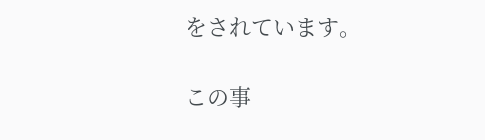をされています。

この事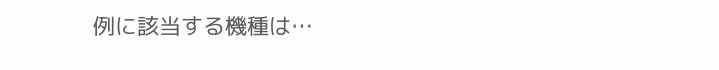例に該当する機種は…